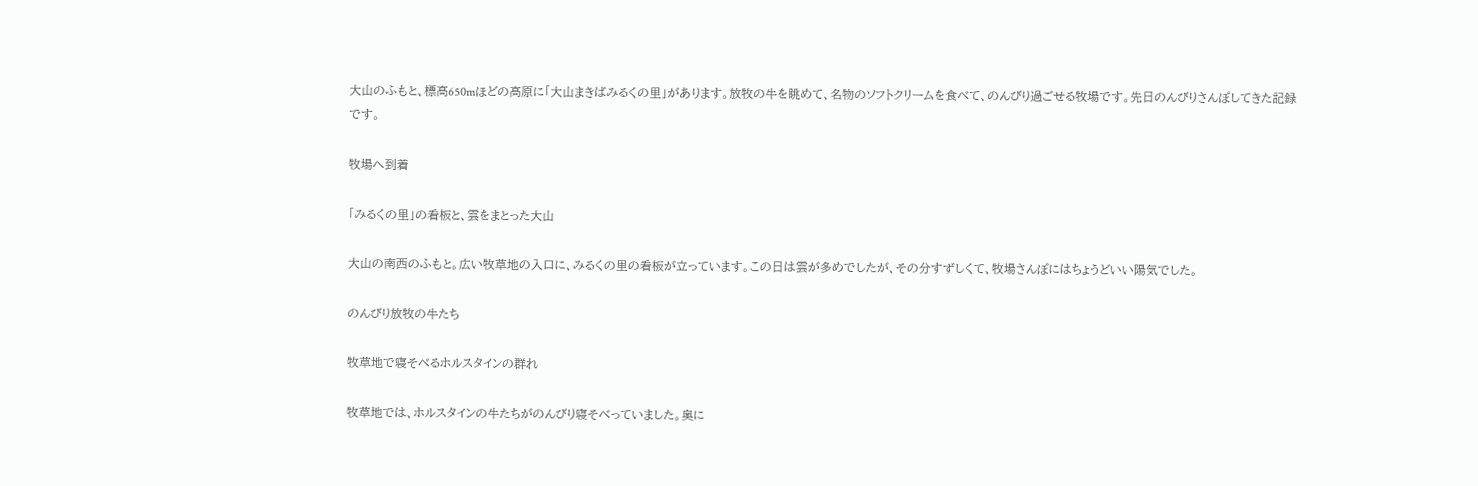大山のふもと、標高650mほどの高原に「大山まきばみるくの里」があります。放牧の牛を眺めて、名物のソフトクリームを食べて、のんびり過ごせる牧場です。先日のんびりさんぽしてきた記録です。

牧場へ到着

「みるくの里」の看板と、雲をまとった大山

大山の南西のふもと。広い牧草地の入口に、みるくの里の看板が立っています。この日は雲が多めでしたが、その分すずしくて、牧場さんぽにはちょうどいい陽気でした。

のんびり放牧の牛たち

牧草地で寝そべるホルスタインの群れ

牧草地では、ホルスタインの牛たちがのんびり寝そべっていました。奥に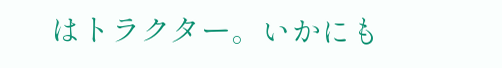はトラクター。いかにも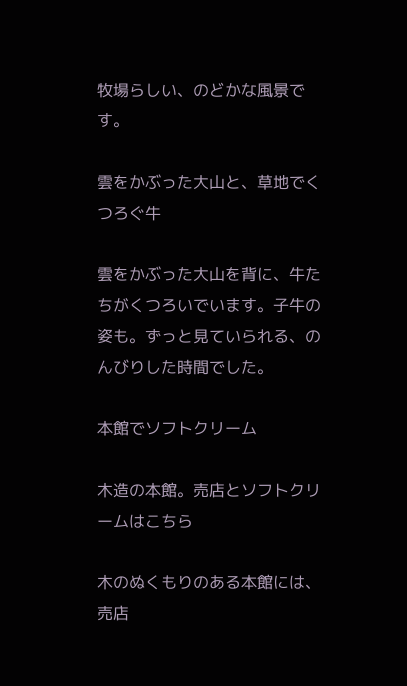牧場らしい、のどかな風景です。

雲をかぶった大山と、草地でくつろぐ牛

雲をかぶった大山を背に、牛たちがくつろいでいます。子牛の姿も。ずっと見ていられる、のんびりした時間でした。

本館でソフトクリーム

木造の本館。売店とソフトクリームはこちら

木のぬくもりのある本館には、売店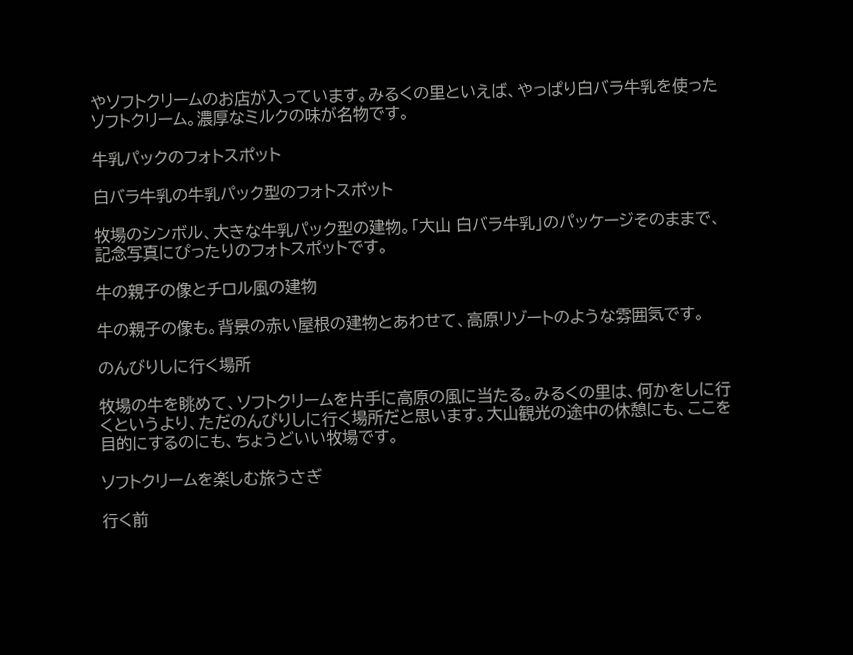やソフトクリームのお店が入っています。みるくの里といえば、やっぱり白バラ牛乳を使ったソフトクリーム。濃厚なミルクの味が名物です。

牛乳パックのフォトスポット

白バラ牛乳の牛乳パック型のフォトスポット

牧場のシンボル、大きな牛乳パック型の建物。「大山 白バラ牛乳」のパッケージそのままで、記念写真にぴったりのフォトスポットです。

牛の親子の像とチロル風の建物

牛の親子の像も。背景の赤い屋根の建物とあわせて、高原リゾートのような雰囲気です。

のんびりしに行く場所

牧場の牛を眺めて、ソフトクリームを片手に高原の風に当たる。みるくの里は、何かをしに行くというより、ただのんびりしに行く場所だと思います。大山観光の途中の休憩にも、ここを目的にするのにも、ちょうどいい牧場です。

ソフトクリームを楽しむ旅うさぎ

行く前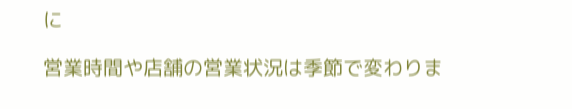に

営業時間や店舗の営業状況は季節で変わりま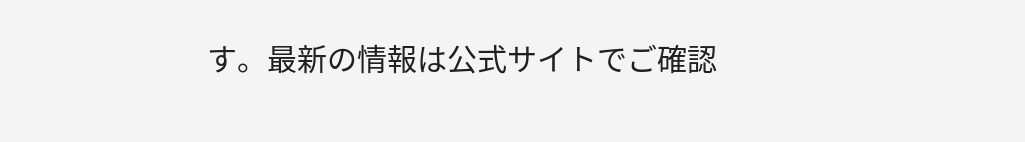す。最新の情報は公式サイトでご確認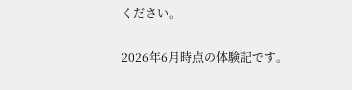ください。

2026年6月時点の体験記です。